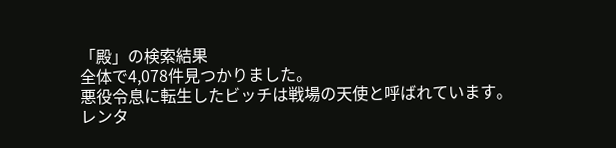「殿」の検索結果
全体で4,078件見つかりました。
悪役令息に転生したビッチは戦場の天使と呼ばれています。
レンタ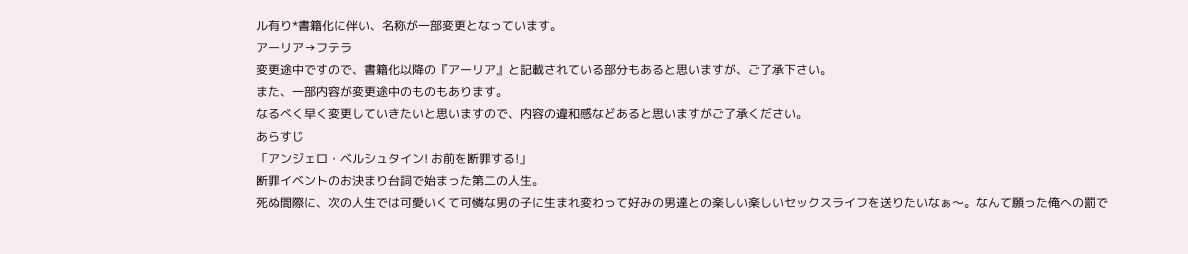ル有り*書籍化に伴い、名称が一部変更となっています。
アーリア→フテラ
変更途中ですので、書籍化以降の『アーリア』と記載されている部分もあると思いますが、ご了承下さい。
また、一部内容が変更途中のものもあります。
なるべく早く変更していきたいと思いますので、内容の違和感などあると思いますがご了承ください。
あらすじ
「アンジェロ・ベルシュタイン! お前を断罪する!」
断罪イベントのお決まり台詞で始まった第二の人生。
死ぬ間際に、次の人生では可愛いくて可憐な男の子に生まれ変わって好みの男達との楽しい楽しいセックスライフを送りたいなぁ〜。なんて願った俺への罰で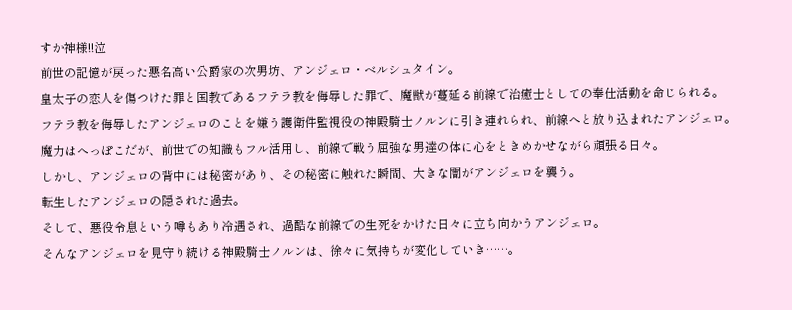すか神様!!泣
前世の記憶が戻った悪名高い公爵家の次男坊、アンジェロ・ベルシュタイン。
皇太子の恋人を傷つけた罪と国教であるフテラ教を侮辱した罪で、魔獣が蔓延る前線で治癒士としての奉仕活動を命じられる。
フテラ教を侮辱したアンジェロのことを嫌う護衛件監視役の神殿騎士ノルンに引き連れられ、前線へと放り込まれたアンジェロ。
魔力はへっぽこだが、前世での知識もフル活用し、前線で戦う屈強な男達の体に心をときめかせながら頑張る日々。
しかし、アンジェロの背中には秘密があり、その秘密に触れた瞬間、大きな闇がアンジェロを襲う。
転生したアンジェロの隠された過去。
そして、悪役令息という噂もあり冷遇され、過酷な前線での生死をかけた日々に立ち向かうアンジェロ。
そんなアンジェロを見守り続ける神殿騎士ノルンは、徐々に気持ちが変化していき……。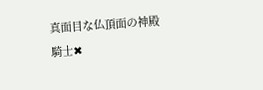真面目な仏頂面の神殿騎士✖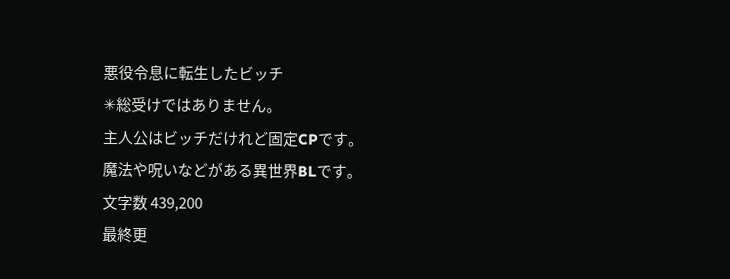悪役令息に転生したビッチ
✳総受けではありません。
主人公はビッチだけれど固定CPです。
魔法や呪いなどがある異世界BLです。
文字数 439,200
最終更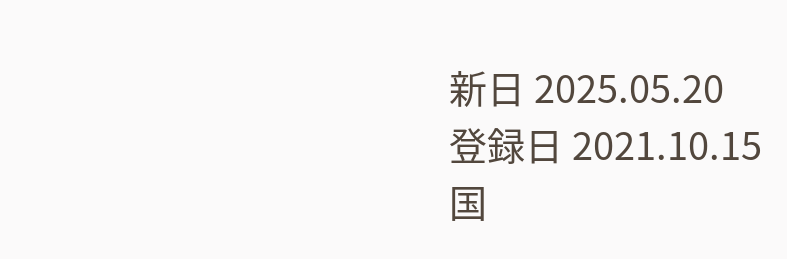新日 2025.05.20
登録日 2021.10.15
国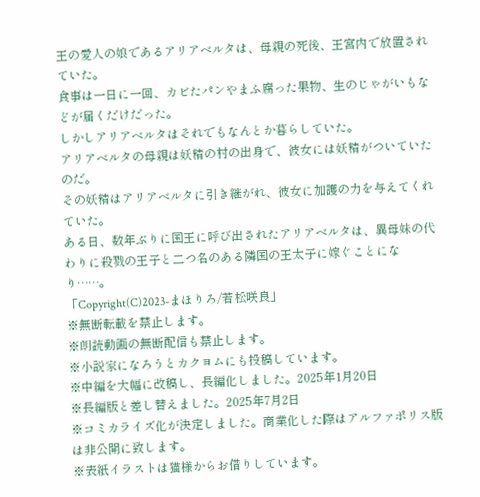王の愛人の娘であるアリアベルタは、母親の死後、王宮内で放置されていた。
食事は一日に一回、カビたパンやまふ腐った果物、生のじゃがいもなどが届くだけだった。
しかしアリアベルタはそれでもなんとか暮らしていた。
アリアベルタの母親は妖精の村の出身で、彼女には妖精がついていたのだ。
その妖精はアリアベルタに引き継がれ、彼女に加護の力を与えてくれていた。
ある日、数年ぶりに国王に呼び出されたアリアベルタは、異母妹の代わりに殺戮の王子と二つ名のある隣国の王太子に嫁ぐことになり……。
「Copyright(C)2023-まほりろ/若松咲良」
※無断転載を禁止します。
※朗読動画の無断配信も禁止します。
※小説家になろうとカクヨムにも投稿しています。
※中編を大幅に改稿し、長編化しました。2025年1月20日
※長編版と差し替えました。2025年7月2日
※コミカライズ化が決定しました。商業化した際はアルファポリス版は非公開に致します。
※表紙イラストは猫様からお借りしています。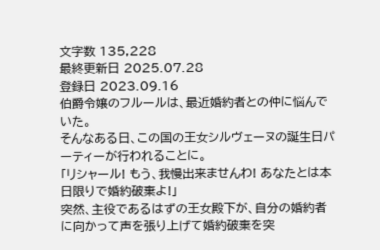文字数 135,228
最終更新日 2025.07.28
登録日 2023.09.16
伯爵令嬢のフルールは、最近婚約者との仲に悩んでいた。
そんなある日、この国の王女シルヴェーヌの誕生日パーティーが行われることに。
「リシャール! もう、我慢出来ませんわ! あなたとは本日限りで婚約破棄よ!」
突然、主役であるはずの王女殿下が、自分の婚約者に向かって声を張り上げて婚約破棄を突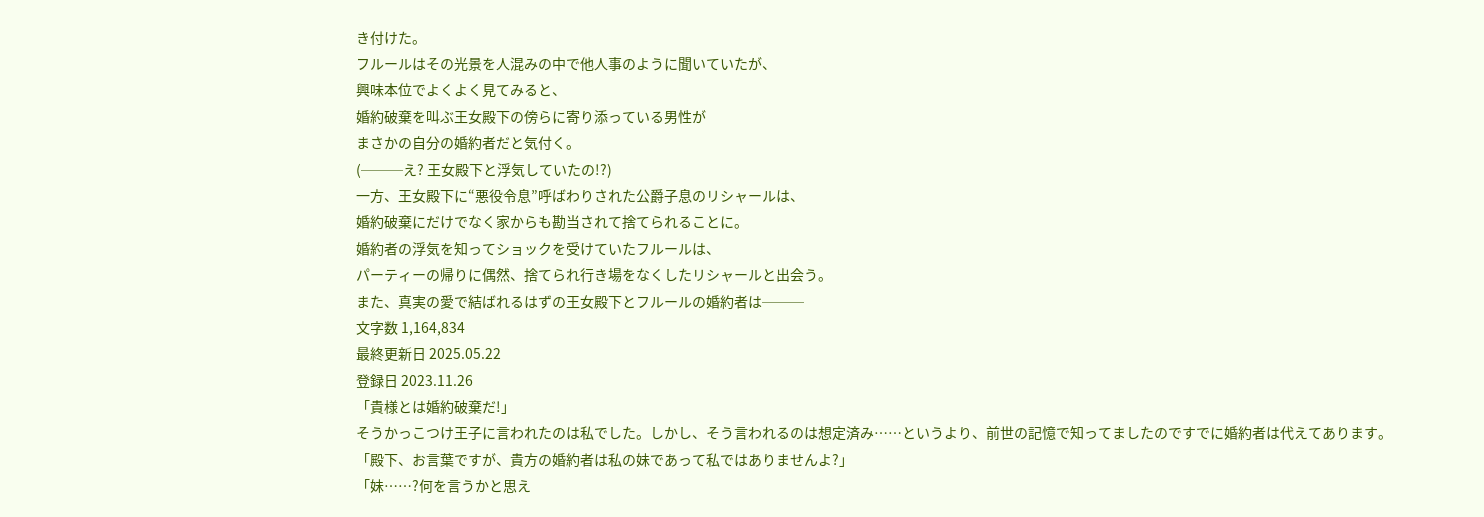き付けた。
フルールはその光景を人混みの中で他人事のように聞いていたが、
興味本位でよくよく見てみると、
婚約破棄を叫ぶ王女殿下の傍らに寄り添っている男性が
まさかの自分の婚約者だと気付く。
(───え? 王女殿下と浮気していたの!?)
一方、王女殿下に“悪役令息”呼ばわりされた公爵子息のリシャールは、
婚約破棄にだけでなく家からも勘当されて捨てられることに。
婚約者の浮気を知ってショックを受けていたフルールは、
パーティーの帰りに偶然、捨てられ行き場をなくしたリシャールと出会う。
また、真実の愛で結ばれるはずの王女殿下とフルールの婚約者は───
文字数 1,164,834
最終更新日 2025.05.22
登録日 2023.11.26
「貴様とは婚約破棄だ!」
そうかっこつけ王子に言われたのは私でした。しかし、そう言われるのは想定済み……というより、前世の記憶で知ってましたのですでに婚約者は代えてあります。
「殿下、お言葉ですが、貴方の婚約者は私の妹であって私ではありませんよ?」
「妹……?何を言うかと思え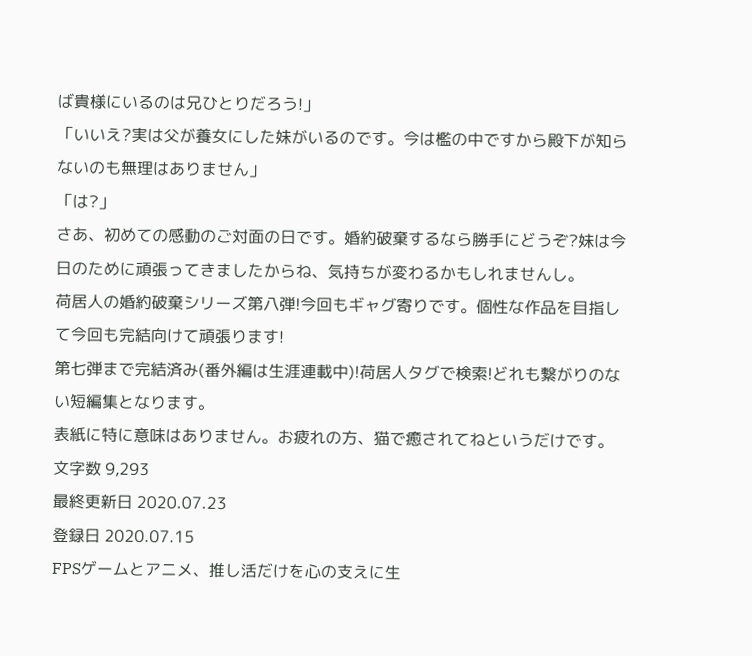ば貴様にいるのは兄ひとりだろう!」
「いいえ?実は父が養女にした妹がいるのです。今は檻の中ですから殿下が知らないのも無理はありません」
「は?」
さあ、初めての感動のご対面の日です。婚約破棄するなら勝手にどうぞ?妹は今日のために頑張ってきましたからね、気持ちが変わるかもしれませんし。
荷居人の婚約破棄シリーズ第八弾!今回もギャグ寄りです。個性な作品を目指して今回も完結向けて頑張ります!
第七弾まで完結済み(番外編は生涯連載中)!荷居人タグで検索!どれも繋がりのない短編集となります。
表紙に特に意味はありません。お疲れの方、猫で癒されてねというだけです。
文字数 9,293
最終更新日 2020.07.23
登録日 2020.07.15
FPSゲームとアニメ、推し活だけを心の支えに生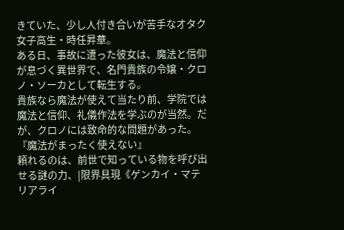きていた、少し人付き合いが苦手なオタク女子高生・時任昇華。
ある日、事故に遭った彼女は、魔法と信仰が息づく異世界で、名門貴族の令嬢・クロノ・ソーカとして転生する。
貴族なら魔法が使えて当たり前、学院では魔法と信仰、礼儀作法を学ぶのが当然。だが、クロノには致命的な問題があった。
『魔法がまったく使えない』
頼れるのは、前世で知っている物を呼び出せる謎の力、|限界具現《ゲンカイ・マテリアライ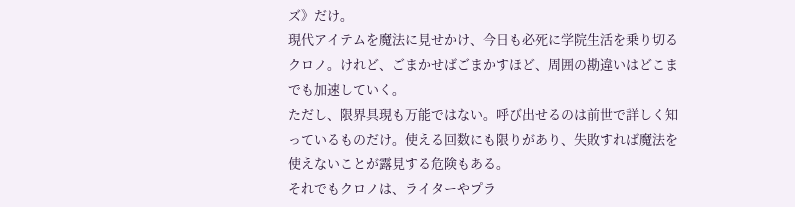ズ》だけ。
現代アイテムを魔法に見せかけ、今日も必死に学院生活を乗り切るクロノ。けれど、ごまかせばごまかすほど、周囲の勘違いはどこまでも加速していく。
ただし、限界具現も万能ではない。呼び出せるのは前世で詳しく知っているものだけ。使える回数にも限りがあり、失敗すれば魔法を使えないことが露見する危険もある。
それでもクロノは、ライターやプラ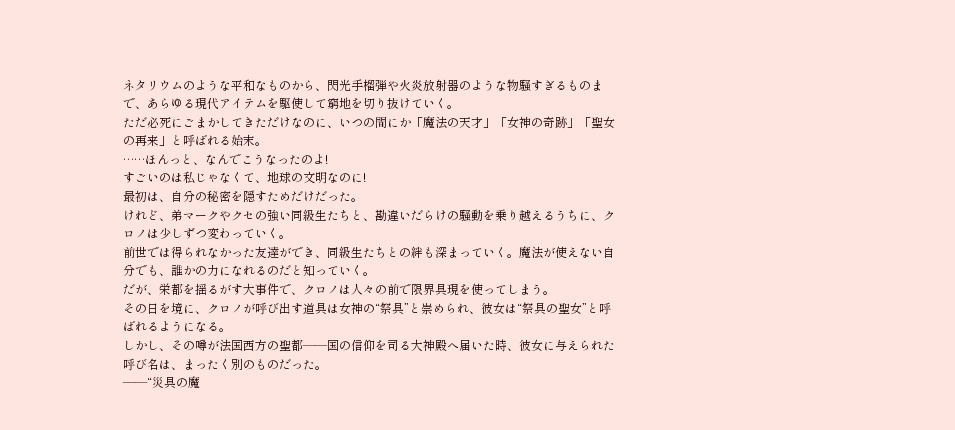ネタリウムのような平和なものから、閃光手榴弾や火炎放射器のような物騒すぎるものまで、あらゆる現代アイテムを駆使して窮地を切り抜けていく。
ただ必死にごまかしてきただけなのに、いつの間にか「魔法の天才」「女神の奇跡」「聖女の再来」と呼ばれる始末。
……ほんっと、なんでこうなったのよ!
すごいのは私じゃなくて、地球の文明なのに!
最初は、自分の秘密を隠すためだけだった。
けれど、弟マークやクセの強い同級生たちと、勘違いだらけの騒動を乗り越えるうちに、クロノは少しずつ変わっていく。
前世では得られなかった友達ができ、同級生たちとの絆も深まっていく。魔法が使えない自分でも、誰かの力になれるのだと知っていく。
だが、栄都を揺るがす大事件で、クロノは人々の前で限界具現を使ってしまう。
その日を境に、クロノが呼び出す道具は女神の“祭具”と崇められ、彼女は“祭具の聖女”と呼ばれるようになる。
しかし、その噂が法国西方の聖都――国の信仰を司る大神殿へ届いた時、彼女に与えられた呼び名は、まったく別のものだった。
――“災具の魔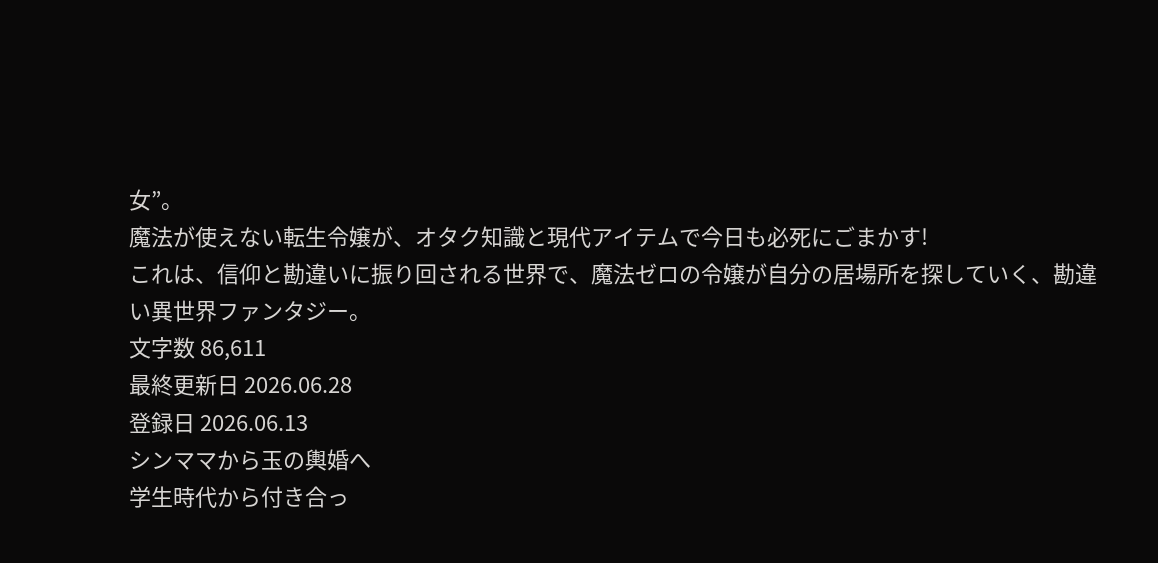女”。
魔法が使えない転生令嬢が、オタク知識と現代アイテムで今日も必死にごまかす!
これは、信仰と勘違いに振り回される世界で、魔法ゼロの令嬢が自分の居場所を探していく、勘違い異世界ファンタジー。
文字数 86,611
最終更新日 2026.06.28
登録日 2026.06.13
シンママから玉の輿婚へ
学生時代から付き合っ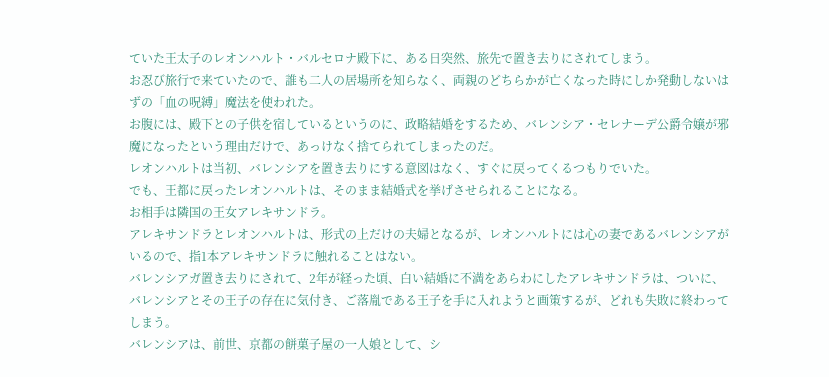ていた王太子のレオンハルト・バルセロナ殿下に、ある日突然、旅先で置き去りにされてしまう。
お忍び旅行で来ていたので、誰も二人の居場所を知らなく、両親のどちらかが亡くなった時にしか発動しないはずの「血の呪縛」魔法を使われた。
お腹には、殿下との子供を宿しているというのに、政略結婚をするため、バレンシア・セレナーデ公爵令嬢が邪魔になったという理由だけで、あっけなく捨てられてしまったのだ。
レオンハルトは当初、バレンシアを置き去りにする意図はなく、すぐに戻ってくるつもりでいた。
でも、王都に戻ったレオンハルトは、そのまま結婚式を挙げさせられることになる。
お相手は隣国の王女アレキサンドラ。
アレキサンドラとレオンハルトは、形式の上だけの夫婦となるが、レオンハルトには心の妻であるバレンシアがいるので、指1本アレキサンドラに触れることはない。
バレンシアガ置き去りにされて、2年が経った頃、白い結婚に不満をあらわにしたアレキサンドラは、ついに、バレンシアとその王子の存在に気付き、ご落胤である王子を手に入れようと画策するが、どれも失敗に終わってしまう。
バレンシアは、前世、京都の餅菓子屋の一人娘として、シ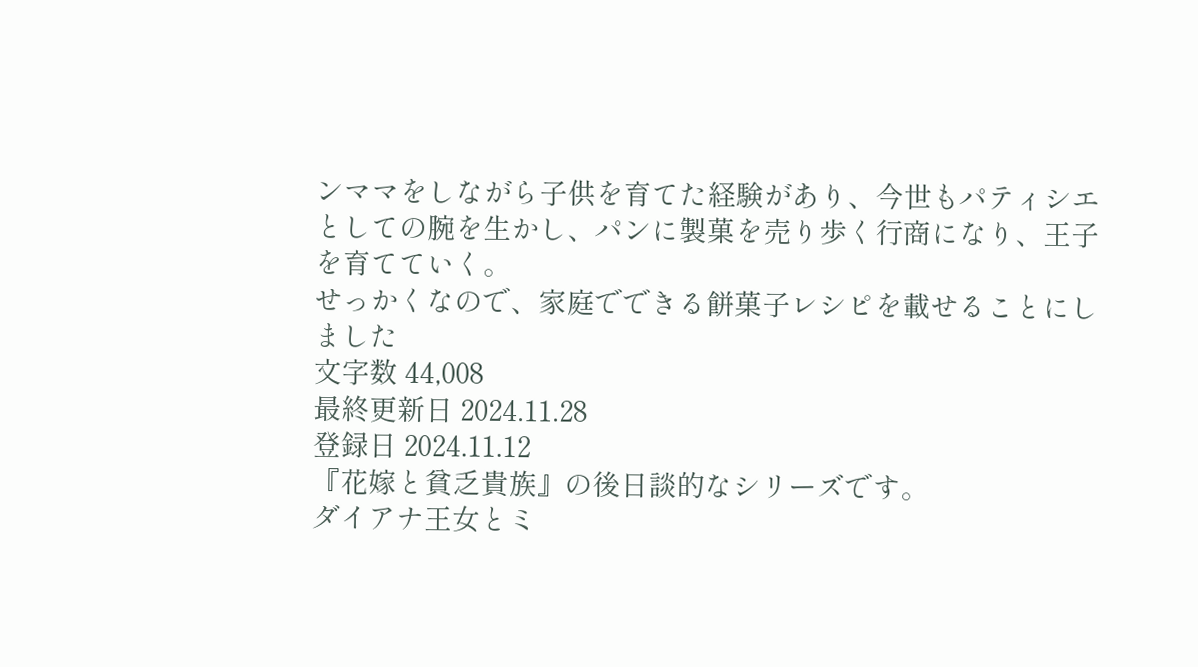ンママをしながら子供を育てた経験があり、今世もパティシエとしての腕を生かし、パンに製菓を売り歩く行商になり、王子を育てていく。
せっかくなので、家庭でできる餅菓子レシピを載せることにしました
文字数 44,008
最終更新日 2024.11.28
登録日 2024.11.12
『花嫁と貧乏貴族』の後日談的なシリーズです。
ダイアナ王女とミ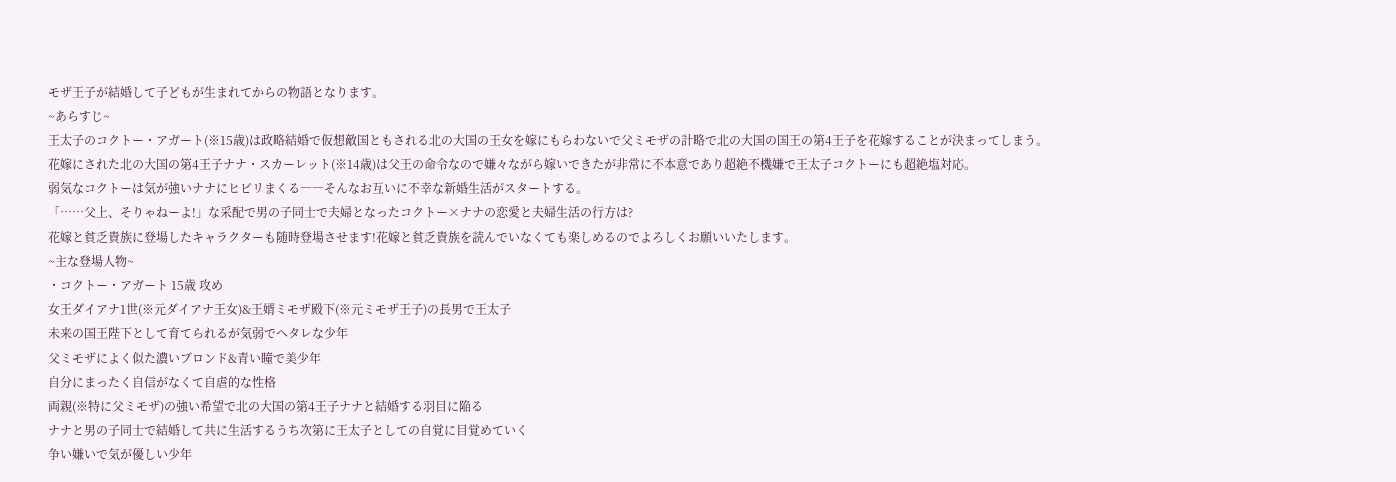モザ王子が結婚して子どもが生まれてからの物語となります。
~あらすじ~
王太子のコクトー・アガート(※15歳)は政略結婚で仮想敵国ともされる北の大国の王女を嫁にもらわないで父ミモザの計略で北の大国の国王の第4王子を花嫁することが決まってしまう。
花嫁にされた北の大国の第4王子ナナ・スカーレット(※14歳)は父王の命令なので嫌々ながら嫁いできたが非常に不本意であり超絶不機嫌で王太子コクトーにも超絶塩対応。
弱気なコクトーは気が強いナナにヒビリまくる――そんなお互いに不幸な新婚生活がスタートする。
「……父上、そりゃねーよ!」な采配で男の子同士で夫婦となったコクトー×ナナの恋愛と夫婦生活の行方は?
花嫁と貧乏貴族に登場したキャラクターも随時登場させます!花嫁と貧乏貴族を読んでいなくても楽しめるのでよろしくお願いいたします。
~主な登場人物~
・コクトー・アガート 15歳 攻め
女王ダイアナ1世(※元ダイアナ王女)&王婿ミモザ殿下(※元ミモザ王子)の長男で王太子
未来の国王陛下として育てられるが気弱でヘタレな少年
父ミモザによく似た濃いブロンド&青い瞳で美少年
自分にまったく自信がなくて自虐的な性格
両親(※特に父ミモザ)の強い希望で北の大国の第4王子ナナと結婚する羽目に陥る
ナナと男の子同士で結婚して共に生活するうち次第に王太子としての自覚に目覚めていく
争い嫌いで気が優しい少年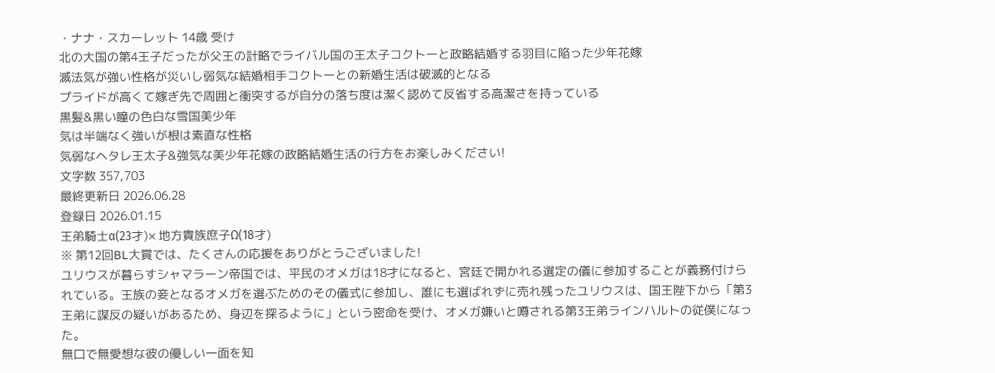・ナナ・スカーレット 14歳 受け
北の大国の第4王子だったが父王の計略でライバル国の王太子コクトーと政略結婚する羽目に陥った少年花嫁
滅法気が強い性格が災いし弱気な結婚相手コクトーとの新婚生活は破滅的となる
プライドが高くて嫁ぎ先で周囲と衝突するが自分の落ち度は潔く認めて反省する高潔さを持っている
黒髪&黒い瞳の色白な雪国美少年
気は半端なく強いが根は素直な性格
気弱なヘタレ王太子&強気な美少年花嫁の政略結婚生活の行方をお楽しみください!
文字数 357,703
最終更新日 2026.06.28
登録日 2026.01.15
王弟騎士α(23才)× 地方貴族庶子Ω(18才)
※ 第12回BL大賞では、たくさんの応援をありがとうございました!
ユリウスが暮らすシャマラーン帝国では、平民のオメガは18才になると、宮廷で開かれる選定の儀に参加することが義務付けられている。王族の妾となるオメガを選ぶためのその儀式に参加し、誰にも選ばれずに売れ残ったユリウスは、国王陛下から「第3王弟に謀反の疑いがあるため、身辺を探るように」という密命を受け、オメガ嫌いと噂される第3王弟ラインハルトの従僕になった。
無口で無愛想な彼の優しい一面を知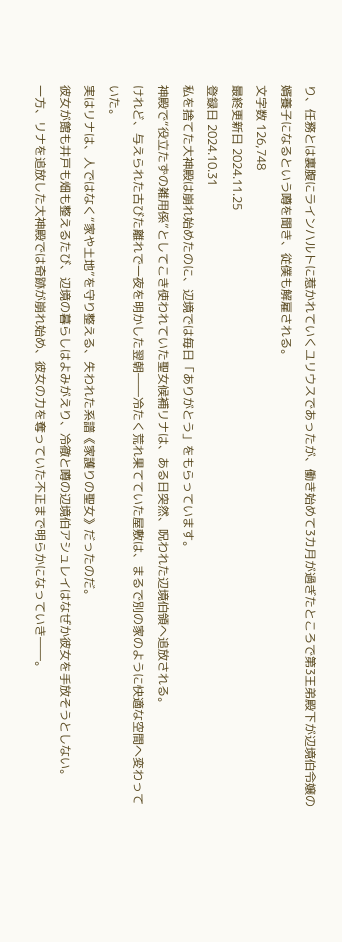り、任務とは裏腹にラインハルトに惹かれていくユリウスであったが、働き始めて3カ月が過ぎたところで第3王弟殿下が辺境伯令嬢の婿養子になるという噂を聞き、従僕も解雇される。
文字数 126,748
最終更新日 2024.11.25
登録日 2024.10.31
私を捨てた大神殿は崩れ始めたのに、辺境では毎日「ありがとう」をもらっています。
神殿で“役立たずの雑用係”としてこき使われていた聖女候補リナは、ある日突然、呪われた辺境伯領へ追放される。
けれど、与えられた古びた離れで一夜を明かした翌朝――冷たく荒れ果てていた屋敷は、まるで別の家のように快適な空間へ変わっていた。
実はリナは、人ではなく“家や土地”を守り整える、失われた系譜《家護りの聖女》だったのだ。
彼女が館も井戸も畑も整えるたび、辺境の暮らしはよみがえり、冷徹と噂の辺境伯アシュレイはなぜか彼女を手放そうとしない。
一方、リナを追放した大神殿では奇跡が崩れ始め、彼女の力を奪っていた不正まで明らかになっていき――。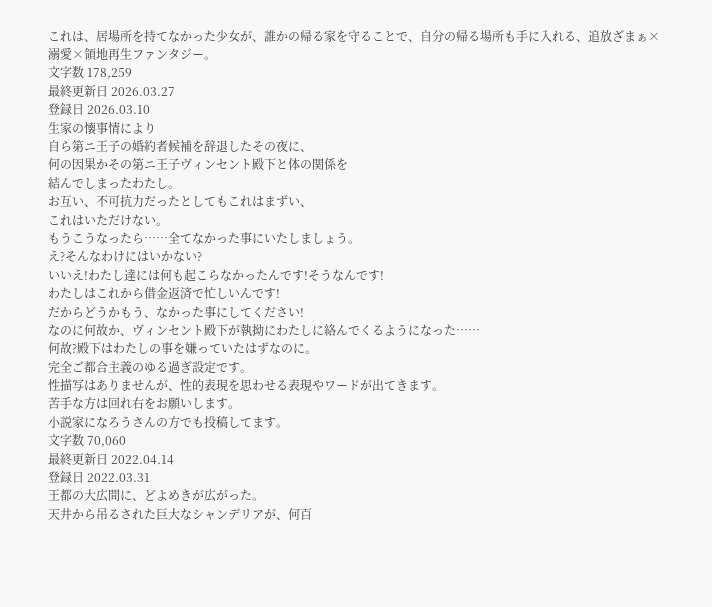これは、居場所を持てなかった少女が、誰かの帰る家を守ることで、自分の帰る場所も手に入れる、追放ざまぁ×溺愛×領地再生ファンタジー。
文字数 178,259
最終更新日 2026.03.27
登録日 2026.03.10
生家の懐事情により
自ら第ニ王子の婚約者候補を辞退したその夜に、
何の因果かその第ニ王子ヴィンセント殿下と体の関係を
結んでしまったわたし。
お互い、不可抗力だったとしてもこれはまずい、
これはいただけない。
もうこうなったら……全てなかった事にいたしましょう。
え?そんなわけにはいかない?
いいえ!わたし達には何も起こらなかったんです!そうなんです!
わたしはこれから借金返済で忙しいんです!
だからどうかもう、なかった事にしてください!
なのに何故か、ヴィンセント殿下が執拗にわたしに絡んでくるようになった……
何故?殿下はわたしの事を嫌っていたはずなのに。
完全ご都合主義のゆる過ぎ設定です。
性描写はありませんが、性的表現を思わせる表現やワードが出てきます。
苦手な方は回れ右をお願いします。
小説家になろうさんの方でも投稿してます。
文字数 70,060
最終更新日 2022.04.14
登録日 2022.03.31
王都の大広間に、どよめきが広がった。
天井から吊るされた巨大なシャンデリアが、何百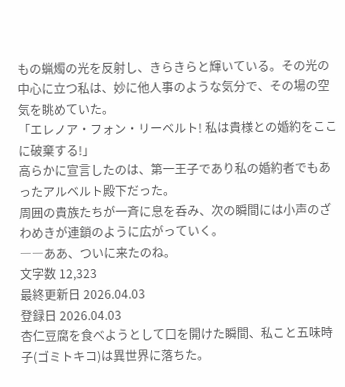もの蝋燭の光を反射し、きらきらと輝いている。その光の中心に立つ私は、妙に他人事のような気分で、その場の空気を眺めていた。
「エレノア・フォン・リーベルト! 私は貴様との婚約をここに破棄する!」
高らかに宣言したのは、第一王子であり私の婚約者でもあったアルベルト殿下だった。
周囲の貴族たちが一斉に息を呑み、次の瞬間には小声のざわめきが連鎖のように広がっていく。
――ああ、ついに来たのね。
文字数 12,323
最終更新日 2026.04.03
登録日 2026.04.03
杏仁豆腐を食べようとして口を開けた瞬間、私こと五味時子(ゴミトキコ)は異世界に落ちた。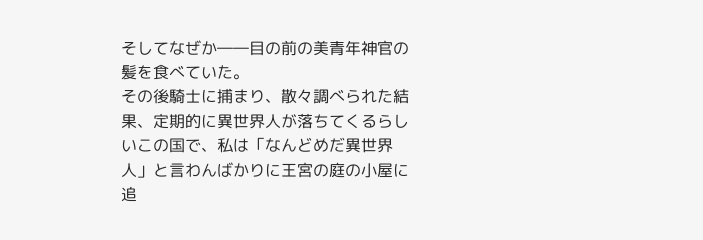そしてなぜか――目の前の美青年神官の髪を食べていた。
その後騎士に捕まり、散々調べられた結果、定期的に異世界人が落ちてくるらしいこの国で、私は「なんどめだ異世界人」と言わんばかりに王宮の庭の小屋に追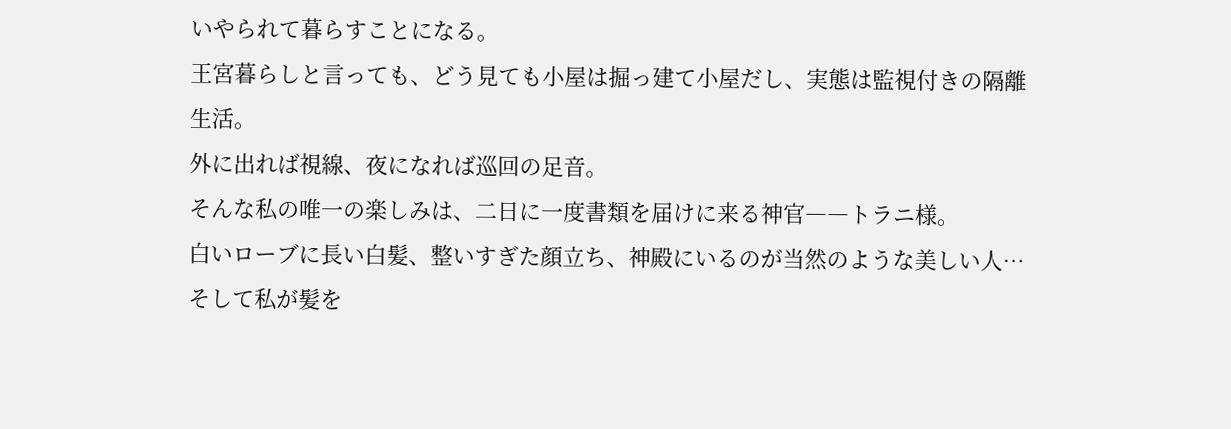いやられて暮らすことになる。
王宮暮らしと言っても、どう見ても小屋は掘っ建て小屋だし、実態は監視付きの隔離生活。
外に出れば視線、夜になれば巡回の足音。
そんな私の唯一の楽しみは、二日に一度書類を届けに来る神官――トラニ様。
白いローブに長い白髪、整いすぎた顔立ち、神殿にいるのが当然のような美しい人…そして私が髪を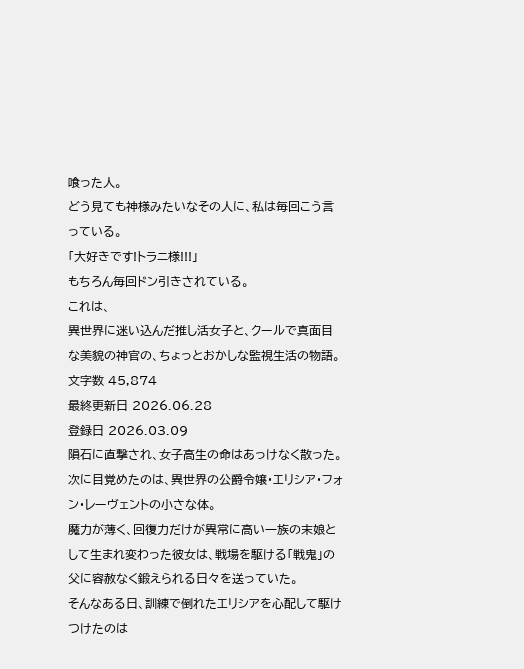喰った人。
どう見ても神様みたいなその人に、私は毎回こう言っている。
「大好きです!トラニ様!!!」
もちろん毎回ドン引きされている。
これは、
異世界に迷い込んだ推し活女子と、クールで真面目な美貌の神官の、ちょっとおかしな監視生活の物語。
文字数 45,874
最終更新日 2026.06.28
登録日 2026.03.09
隕石に直撃され、女子高生の命はあっけなく散った。
次に目覚めたのは、異世界の公爵令嬢・エリシア・フォン・レーヴェントの小さな体。
魔力が薄く、回復力だけが異常に高い一族の末娘として生まれ変わった彼女は、戦場を駆ける「戦鬼」の父に容赦なく鍛えられる日々を送っていた。
そんなある日、訓練で倒れたエリシアを心配して駆けつけたのは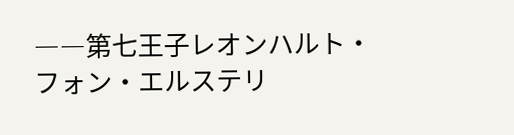――第七王子レオンハルト・フォン・エルステリ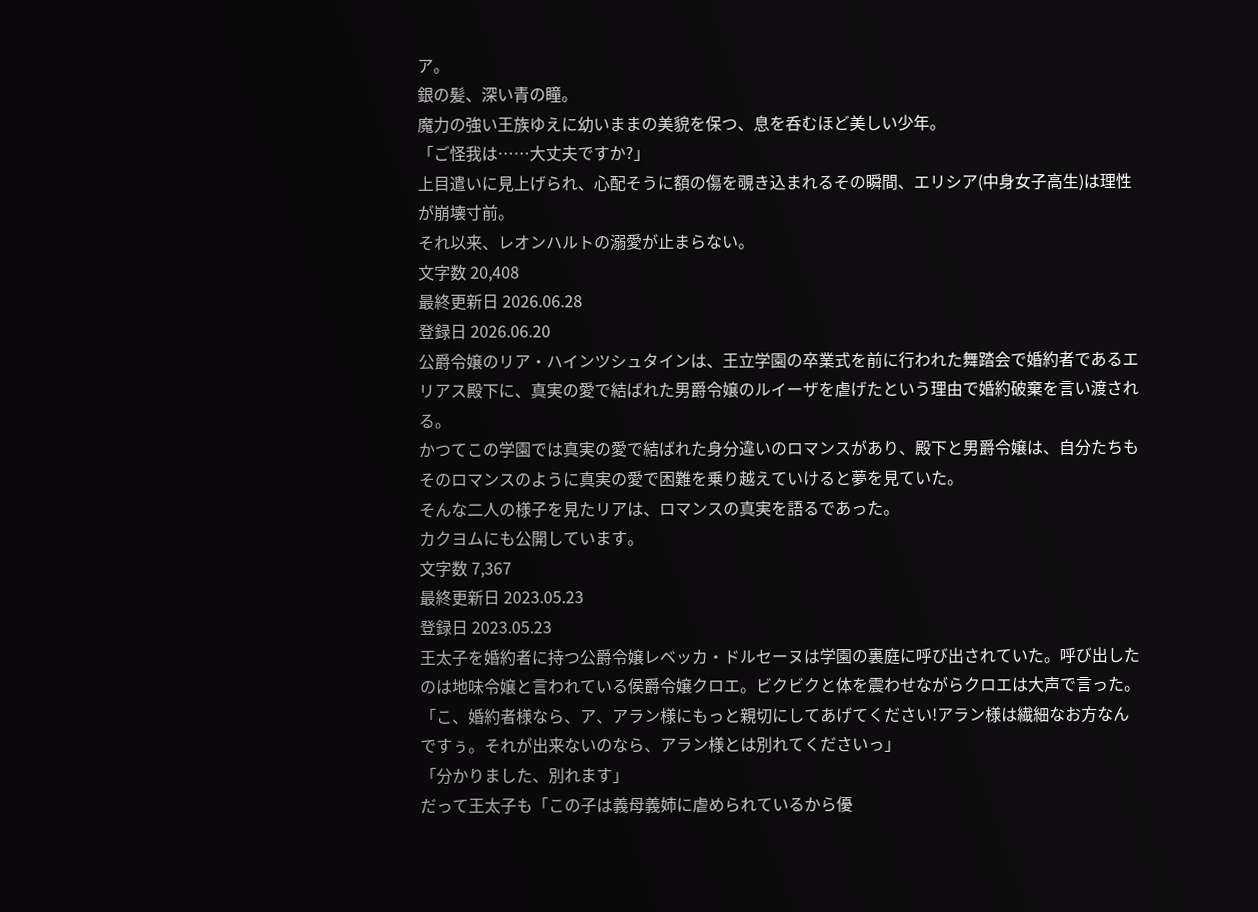ア。
銀の髪、深い青の瞳。
魔力の強い王族ゆえに幼いままの美貌を保つ、息を呑むほど美しい少年。
「ご怪我は……大丈夫ですか?」
上目遣いに見上げられ、心配そうに額の傷を覗き込まれるその瞬間、エリシア(中身女子高生)は理性が崩壊寸前。
それ以来、レオンハルトの溺愛が止まらない。
文字数 20,408
最終更新日 2026.06.28
登録日 2026.06.20
公爵令嬢のリア・ハインツシュタインは、王立学園の卒業式を前に行われた舞踏会で婚約者であるエリアス殿下に、真実の愛で結ばれた男爵令嬢のルイーザを虐げたという理由で婚約破棄を言い渡される。
かつてこの学園では真実の愛で結ばれた身分違いのロマンスがあり、殿下と男爵令嬢は、自分たちもそのロマンスのように真実の愛で困難を乗り越えていけると夢を見ていた。
そんな二人の様子を見たリアは、ロマンスの真実を語るであった。
カクヨムにも公開しています。
文字数 7,367
最終更新日 2023.05.23
登録日 2023.05.23
王太子を婚約者に持つ公爵令嬢レベッカ・ドルセーヌは学園の裏庭に呼び出されていた。呼び出したのは地味令嬢と言われている侯爵令嬢クロエ。ビクビクと体を震わせながらクロエは大声で言った。
「こ、婚約者様なら、ア、アラン様にもっと親切にしてあげてください!アラン様は繊細なお方なんですぅ。それが出来ないのなら、アラン様とは別れてくださいっ」
「分かりました、別れます」
だって王太子も「この子は義母義姉に虐められているから優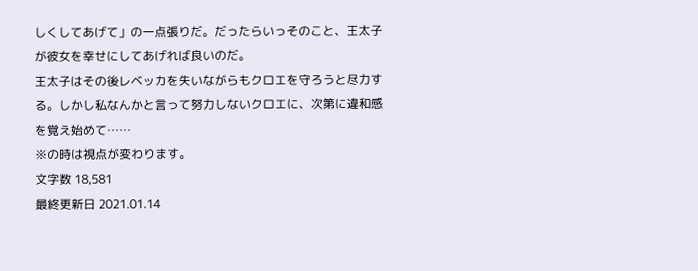しくしてあげて」の一点張りだ。だったらいっそのこと、王太子が彼女を幸せにしてあげれば良いのだ。
王太子はその後レベッカを失いながらもクロエを守ろうと尽力する。しかし私なんかと言って努力しないクロエに、次第に違和感を覚え始めて……
※の時は視点が変わります。
文字数 18,581
最終更新日 2021.01.14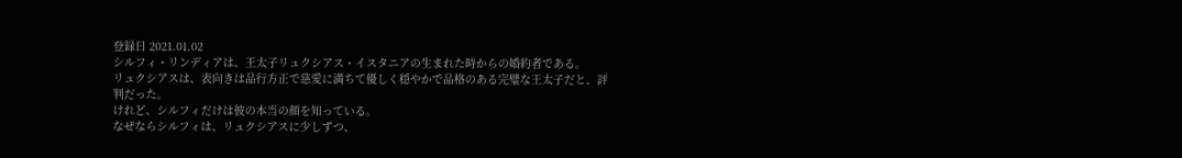登録日 2021.01.02
シルフィ・リンディアは、王太子リュクシアス・イスタニアの生まれた時からの婚約者である。
リュクシアスは、表向きは品行方正で慈愛に満ちて優しく穏やかで品格のある完璧な王太子だと、評判だった。
けれど、シルフィだけは彼の本当の顔を知っている。
なぜならシルフィは、リュクシアスに少しずつ、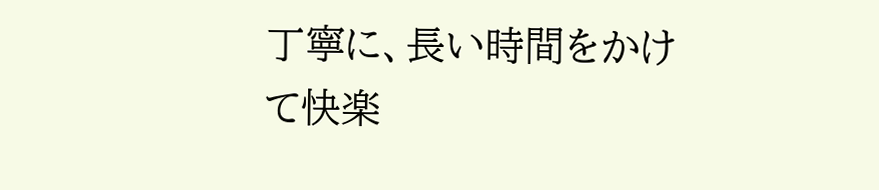丁寧に、長い時間をかけて快楽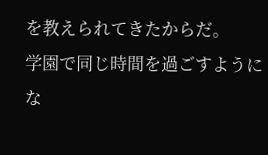を教えられてきたからだ。
学園で同じ時間を過ごすようにな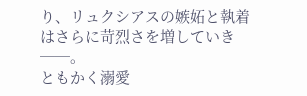り、リュクシアスの嫉妬と執着はさらに苛烈さを増していき──。
ともかく溺愛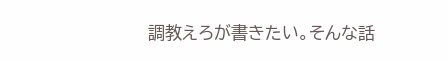調教えろが書きたい。そんな話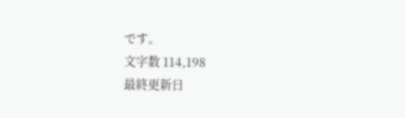です。
文字数 114,198
最終更新日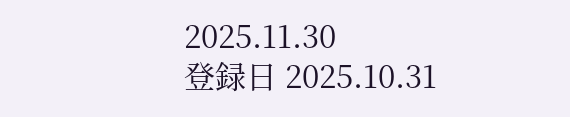2025.11.30
登録日 2025.10.31